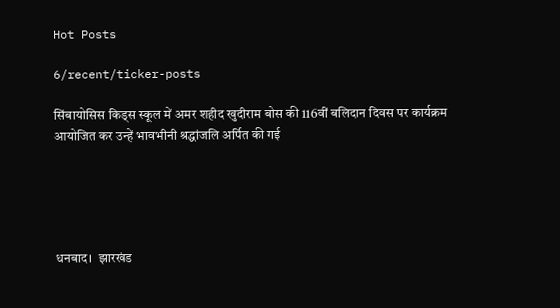Hot Posts

6/recent/ticker-posts

सिंबायोसिस किड्स स्कूल में अमर शहीद खुदीराम बोस की 116वीं बलिदान दिवस पर कार्यक्रम आयोजित कर उन्हें भावभीनी श्रद्धांजलि अर्पित की गई





धनबाद।  झारखंड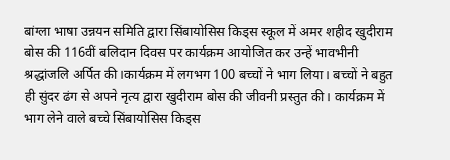बांग्ला भाषा उन्नयन समिति द्वारा सिंबायोसिस किड्स स्कूल में अमर शहीद खुदीराम बोस की 116वीं बलिदान दिवस पर कार्यक्रम आयोजित कर उन्हें भावभीनी श्रद्धांजलि अर्पित की।कार्यक्रम में लगभग 100 बच्चों ने भाग लिया। बच्चों ने बहुत ही सुंदर ढंग से अपने नृत्य द्वारा खुदीराम बोस की जीवनी प्रस्तुत की। कार्यक्रम में भाग लेने वाले बच्चे सिंबायोसिस किड्स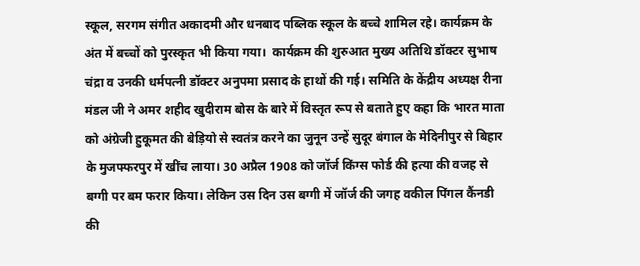स्कूल, सरगम संगीत अकादमी और धनबाद पब्लिक स्कूल के बच्चे शामिल रहे। कार्यक्रम के अंत में बच्चों को पुरस्कृत भी किया गया।  कार्यक्रम की शुरुआत मुख्य अतिथि डॉक्टर सुभाष चंद्रा व उनकी धर्मपत्नी डॉक्टर अनुपमा प्रसाद के हाथों की गई। समिति के केंद्रीय अध्यक्ष रीना मंडल जी ने अमर शहीद खुदीराम बोस के बारे में विस्तृत रूप से बताते हुए कहा कि भारत माता को अंग्रेजी हुकूमत की बेड़ियो से स्वतंत्र करने का जुनून उन्हें सुदूर बंगाल के मेदिनीपुर से बिहार के मुजफ्फरपुर में खींच लाया। 30 अप्रैल 1908 को जॉर्ज किंग्स फोर्ड की हत्या की वजह से बग्गी पर बम फरार किया। लेकिन उस दिन उस बग्गी में जॉर्ज की जगह वकील पिंगल कैंनडी की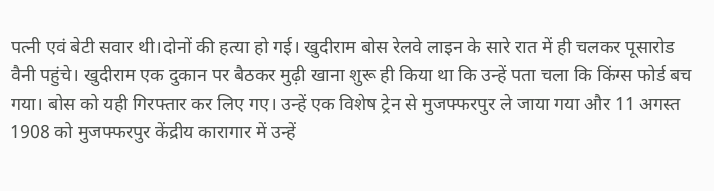पत्नी एवं बेटी सवार थी।दोनों की हत्या हो गई। खुदीराम बोस रेलवे लाइन के सारे रात में ही चलकर पूसारोड वैनी पहुंचे। खुदीराम एक दुकान पर बैठकर मुढ़ी खाना शुरू ही किया था कि उन्हें पता चला कि किंग्स फोर्ड बच गया। बोस को यही गिरफ्तार कर लिए गए। उन्हें एक विशेष ट्रेन से मुजफ्फरपुर ले जाया गया और 11 अगस्त 1908 को मुजफ्फरपुर केंद्रीय कारागार में उन्हें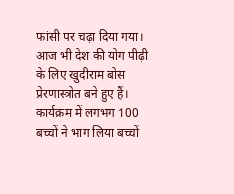फांसी पर चढ़ा दिया गया। आज भी देश की योग पीढ़ी के लिए खुदीराम बोस  प्रेरणास्त्रोत बने हुए हैं। कार्यक्रम में लगभग 100 बच्चों ने भाग लिया बच्चों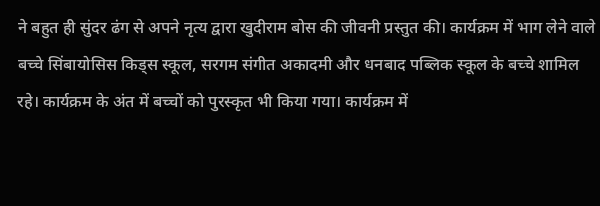ने बहुत ही सुंदर ढंग से अपने नृत्य द्वारा खुदीराम बोस की जीवनी प्रस्तुत की। कार्यक्रम में भाग लेने वाले बच्चे सिंबायोसिस किड्स स्कूल, सरगम संगीत अकादमी और धनबाद पब्लिक स्कूल के बच्चे शामिल रहे। कार्यक्रम के अंत में बच्चों को पुरस्कृत भी किया गया। कार्यक्रम में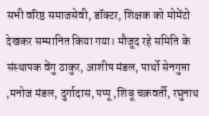सभी वरिष्ठ समाजसेवी, डॉक्टर, शिक्षक को मोमेंटो देखकर सम्मानित किया गया। मौजूद रहे समिति के संस्थापक वेंगु ठाकुर, आशीष मंडल, पार्थो सेनगुप्ता ,मनोज मंडल, दुर्गादास, पप्पू ,शिबू चक्रवर्ती, रघुनाथ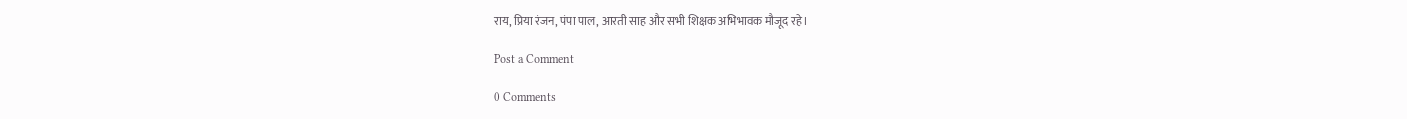राय, प्रिया रंजन, पंपा पाल, आरती साह और सभी शिक्षक अभिभावक मौजूद रहे।

Post a Comment

0 Comments